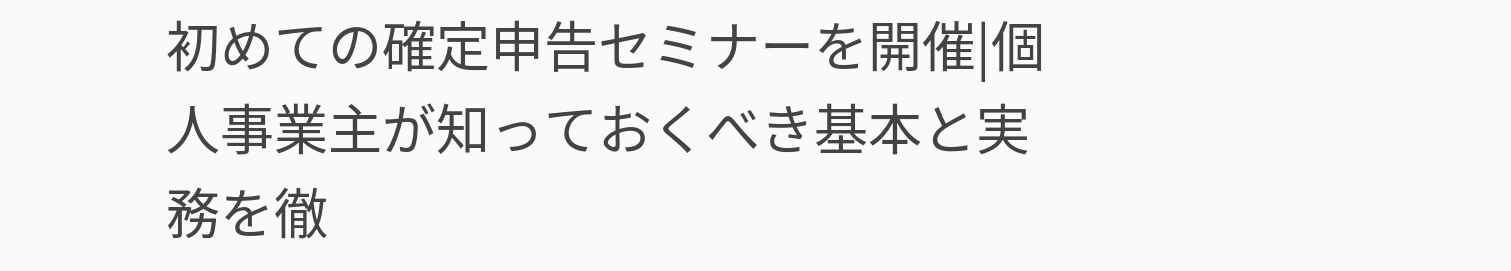初めての確定申告セミナーを開催|個人事業主が知っておくべき基本と実務を徹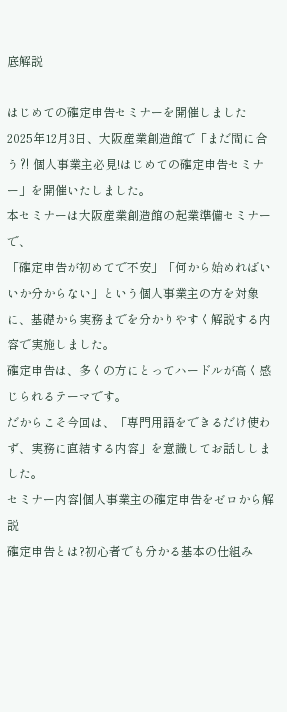底解説

はじめての確定申告セミナーを開催しました
2025年12月3日、大阪産業創造館で「まだ間に合う⁈ 個人事業主必見!はじめての確定申告セミナー」を開催いたしました。
本セミナーは大阪産業創造館の起業準備セミナーで、
「確定申告が初めてで不安」「何から始めればいいか分からない」という個人事業主の方を対象に、基礎から実務までを分かりやすく解説する内容で実施しました。
確定申告は、多くの方にとってハードルが高く感じられるテーマです。
だからこそ今回は、「専門用語をできるだけ使わず、実務に直結する内容」を意識してお話ししました。
セミナー内容|個人事業主の確定申告をゼロから解説
確定申告とは?初心者でも分かる基本の仕組み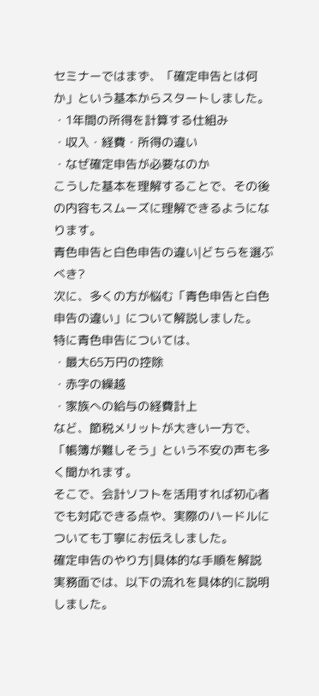セミナーではまず、「確定申告とは何か」という基本からスタートしました。
・1年間の所得を計算する仕組み
・収入・経費・所得の違い
・なぜ確定申告が必要なのか
こうした基本を理解することで、その後の内容もスムーズに理解できるようになります。
青色申告と白色申告の違い|どちらを選ぶべき?
次に、多くの方が悩む「青色申告と白色申告の違い」について解説しました。
特に青色申告については、
・最大65万円の控除
・赤字の繰越
・家族への給与の経費計上
など、節税メリットが大きい一方で、「帳簿が難しそう」という不安の声も多く聞かれます。
そこで、会計ソフトを活用すれば初心者でも対応できる点や、実際のハードルについても丁寧にお伝えしました。
確定申告のやり方|具体的な手順を解説
実務面では、以下の流れを具体的に説明しました。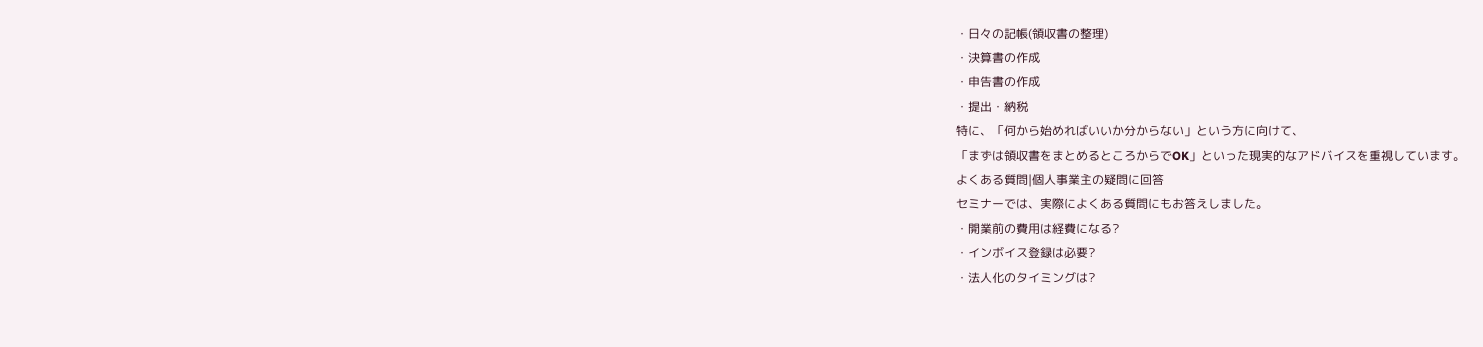・日々の記帳(領収書の整理)
・決算書の作成
・申告書の作成
・提出・納税
特に、「何から始めればいいか分からない」という方に向けて、
「まずは領収書をまとめるところからでOK」といった現実的なアドバイスを重視しています。
よくある質問|個人事業主の疑問に回答
セミナーでは、実際によくある質問にもお答えしました。
・開業前の費用は経費になる?
・インボイス登録は必要?
・法人化のタイミングは?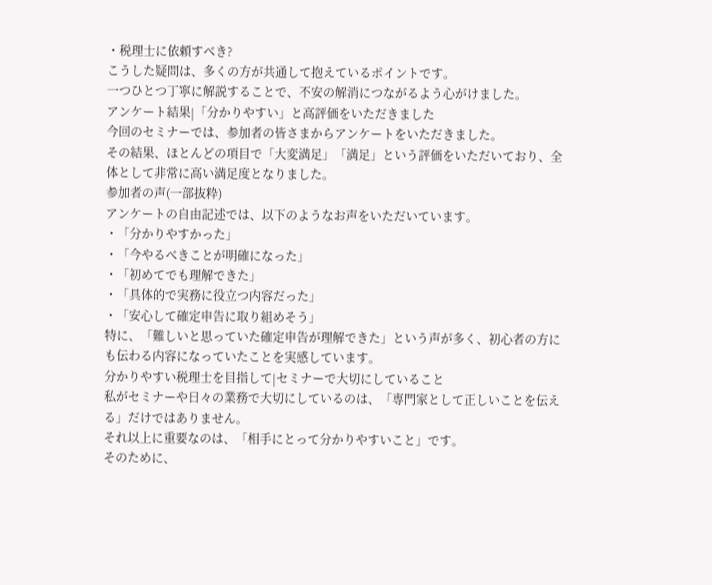・税理士に依頼すべき?
こうした疑問は、多くの方が共通して抱えているポイントです。
一つひとつ丁寧に解説することで、不安の解消につながるよう心がけました。
アンケート結果|「分かりやすい」と高評価をいただきました
今回のセミナーでは、参加者の皆さまからアンケートをいただきました。
その結果、ほとんどの項目で「大変満足」「満足」という評価をいただいており、全体として非常に高い満足度となりました。
参加者の声(一部抜粋)
アンケートの自由記述では、以下のようなお声をいただいています。
・「分かりやすかった」
・「今やるべきことが明確になった」
・「初めてでも理解できた」
・「具体的で実務に役立つ内容だった」
・「安心して確定申告に取り組めそう」
特に、「難しいと思っていた確定申告が理解できた」という声が多く、初心者の方にも伝わる内容になっていたことを実感しています。
分かりやすい税理士を目指して|セミナーで大切にしていること
私がセミナーや日々の業務で大切にしているのは、「専門家として正しいことを伝える」だけではありません。
それ以上に重要なのは、「相手にとって分かりやすいこと」です。
そのために、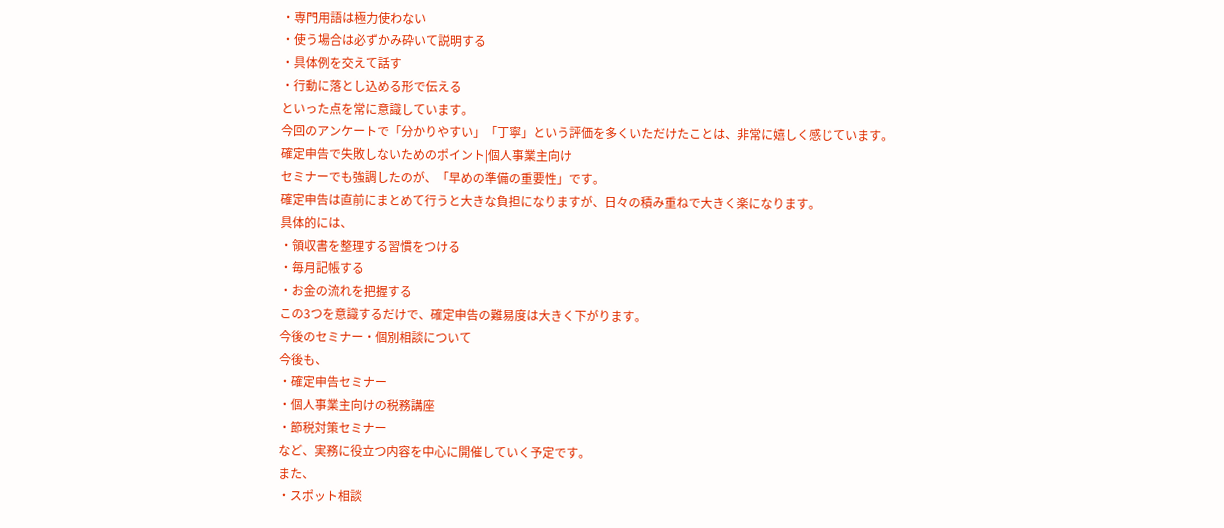・専門用語は極力使わない
・使う場合は必ずかみ砕いて説明する
・具体例を交えて話す
・行動に落とし込める形で伝える
といった点を常に意識しています。
今回のアンケートで「分かりやすい」「丁寧」という評価を多くいただけたことは、非常に嬉しく感じています。
確定申告で失敗しないためのポイント|個人事業主向け
セミナーでも強調したのが、「早めの準備の重要性」です。
確定申告は直前にまとめて行うと大きな負担になりますが、日々の積み重ねで大きく楽になります。
具体的には、
・領収書を整理する習慣をつける
・毎月記帳する
・お金の流れを把握する
この3つを意識するだけで、確定申告の難易度は大きく下がります。
今後のセミナー・個別相談について
今後も、
・確定申告セミナー
・個人事業主向けの税務講座
・節税対策セミナー
など、実務に役立つ内容を中心に開催していく予定です。
また、
・スポット相談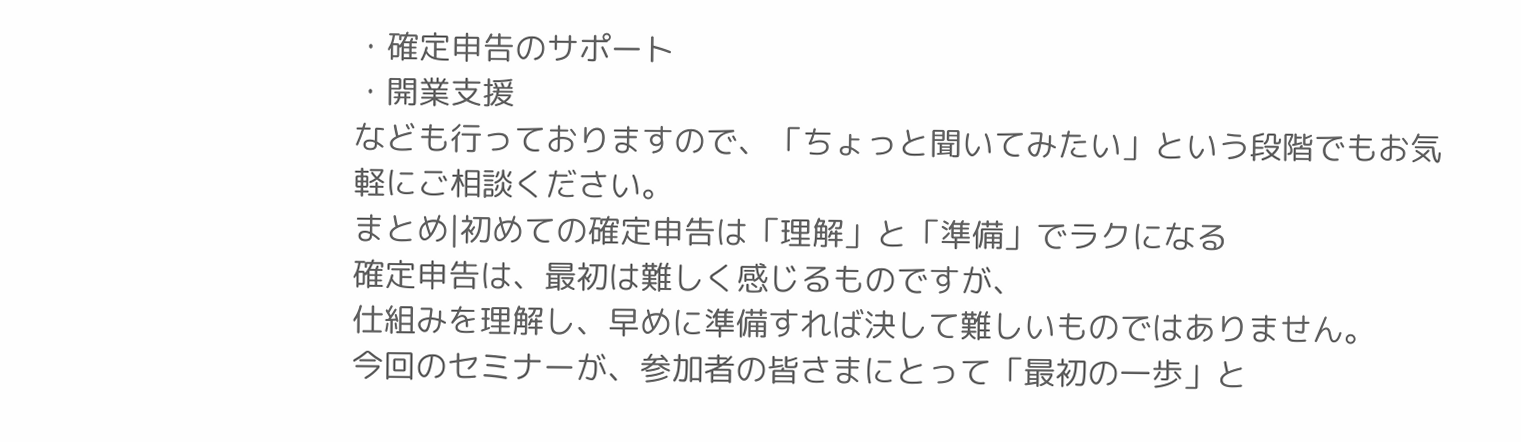・確定申告のサポート
・開業支援
なども行っておりますので、「ちょっと聞いてみたい」という段階でもお気軽にご相談ください。
まとめ|初めての確定申告は「理解」と「準備」でラクになる
確定申告は、最初は難しく感じるものですが、
仕組みを理解し、早めに準備すれば決して難しいものではありません。
今回のセミナーが、参加者の皆さまにとって「最初の一歩」と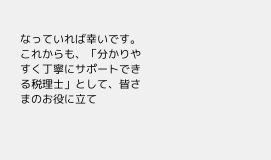なっていれば幸いです。
これからも、「分かりやすく丁寧にサポートできる税理士」として、皆さまのお役に立て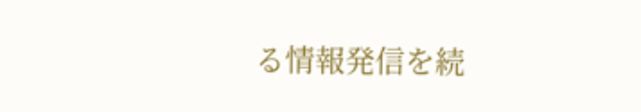る情報発信を続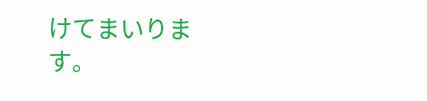けてまいります。